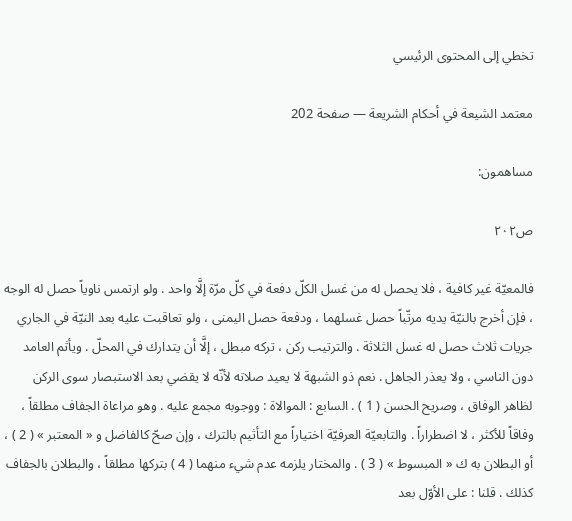تخطي إلى المحتوى الرئيسي

معتمد الشيعة في أحكام الشريعة — صفحة 202

مساهمون:

ص٢٠٢

فالمعيّة غير كافية ، فلا يحصل له من غسل الكلّ دفعة في كلّ مرّة إلَّا واحد . ولو ارتمس ناوياً حصل له الوجه ، فإن أخرج بالنيّة يديه مرتّباً حصل غسلهما ، ودفعة حصل اليمنى ، ولو تعاقبت عليه بعد النيّة في الجاري جريات ثلاث حصل له غسل الثلاثة . والترتيب ركن ، تركه مبطل ، إلَّا أن يتدارك في المحلّ . ويأثم العامد دون الناسي ، ولا يعذر الجاهل . نعم ذو الشبهة لا يعيد صلاته لأنّه لا يقضي بعد الاستبصار سوى الركن لظاهر الوفاق ، وصريح الحسن ( 1 ) . السابع : الموالاة : ووجوبه مجمع عليه . وهو مراعاة الجفاف مطلقاً ، وفاقاً للأكثر ، لا اضطراراً . والتابعيّة العرفيّة اختياراً مع التأثيم بالترك ، وإن صحّ كالفاضل و « المعتبر » ( 2 ) ، أو البطلان به ك « المبسوط » ( 3 ) . والمختار يلزمه عدم شيء منهما ( 4 ) بتركها مطلقاً ، والبطلان بالجفاف كذلك . قلنا : على الأوّل بعد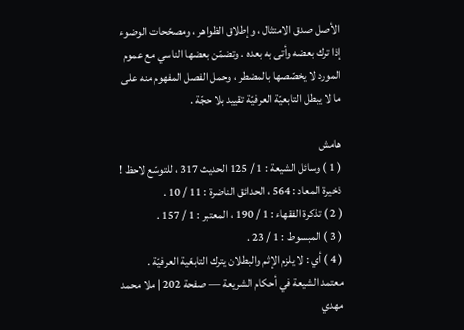الأصل صدق الامتثال ، وإطلاق الظواهر ، ومصحّحات الوضوء إذا ترك بعضه وأتى به بعده . وتضمّن بعضها الناسي مع عموم المورد لا يخصّصها بالمضطر ، وحمل الفصل المفهوم منه على ما لا يبطل التابعيّة العرفيّة تقييد بلا حجّة .

هامش
( 1 ) وسائل الشيعة : 1 / 125 الحديث 317 ، للتوسّع لاحظ ! ذخيرة المعاد : 564 ، الحدائق الناضرة : 11 / 10 .
( 2 ) تذكرة الفقهاء : 1 / 190 ، المعتبر : 1 / 157 .
( 3 ) المبسوط : 1 / 23 .
( 4 ) أي : لا يلزم الإثم والبطلان يترك التابعّية العرفيّة .
معتمد الشيعة في أحكام الشريعة — صفحة 202 | ملا محمد مهدي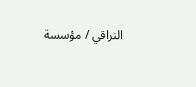النراقي / مؤسسة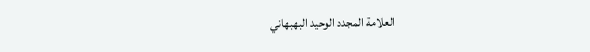العلامة المجدد الوحيد البهبهاني